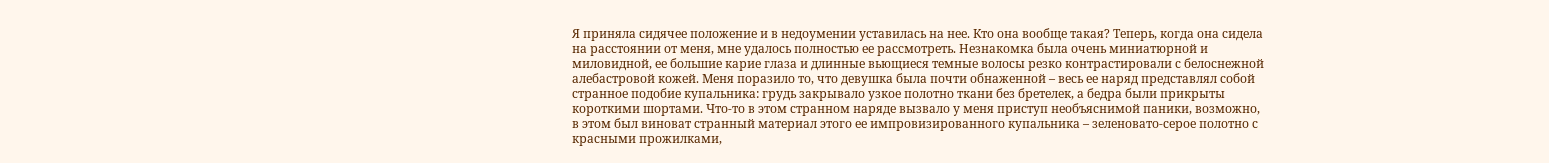Я приняла сидячее положение и в недоумении уставилась на нее. Кто она вообще такая? Теперь, когда она сидела на расстоянии от меня, мне удалось полностью ее рассмотреть. Незнакомка была очень миниатюрной и миловидной, ее большие карие глаза и длинные вьющиеся темные волосы резко контрастировали с белоснежной алебастровой кожей. Меня поразило то, что девушка была почти обнаженной – весь ее наряд представлял собой странное подобие купальника: грудь закрывало узкое полотно ткани без бретелек, а бедра были прикрыты короткими шортами. Что-то в этом странном наряде вызвало у меня приступ необъяснимой паники, возможно, в этом был виноват странный материал этого ее импровизированного купальника – зеленовато-серое полотно с красными прожилками,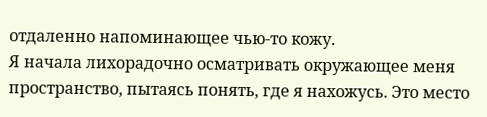отдаленно напоминающее чью-то кожу.
Я начала лихорадочно осматривать окружающее меня пространство, пытаясь понять, где я нахожусь. Это место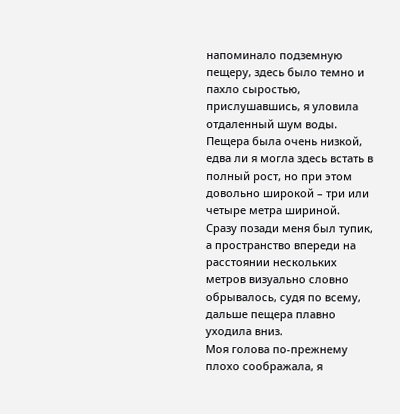напоминало подземную пещеру, здесь было темно и пахло сыростью, прислушавшись, я уловила отдаленный шум воды. Пещера была очень низкой, едва ли я могла здесь встать в полный рост, но при этом довольно широкой – три или четыре метра шириной. Сразу позади меня был тупик, а пространство впереди на расстоянии нескольких метров визуально словно обрывалось, судя по всему, дальше пещера плавно уходила вниз.
Моя голова по-прежнему плохо соображала, я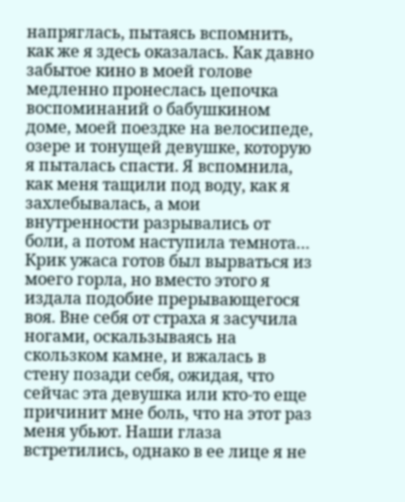напряглась, пытаясь вспомнить, как же я здесь оказалась. Как давно забытое кино в моей голове медленно пронеслась цепочка воспоминаний о бабушкином доме, моей поездке на велосипеде, озере и тонущей девушке, которую я пыталась спасти. Я вспомнила, как меня тащили под воду, как я захлебывалась, а мои внутренности разрывались от боли, а потом наступила темнота…
Крик ужаса готов был вырваться из моего горла, но вместо этого я издала подобие прерывающегося воя. Вне себя от страха я засучила ногами, оскальзываясь на скользком камне, и вжалась в стену позади себя, ожидая, что сейчас эта девушка или кто-то еще причинит мне боль, что на этот раз меня убьют. Наши глаза встретились, однако в ее лице я не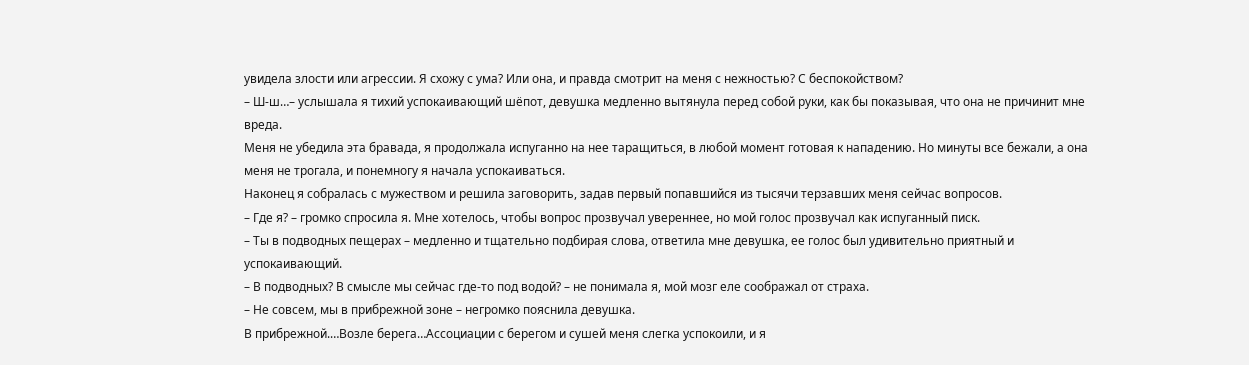увидела злости или агрессии. Я схожу с ума? Или она, и правда смотрит на меня с нежностью? С беспокойством?
– Ш-ш…– услышала я тихий успокаивающий шёпот, девушка медленно вытянула перед собой руки, как бы показывая, что она не причинит мне вреда.
Меня не убедила эта бравада, я продолжала испуганно на нее таращиться, в любой момент готовая к нападению. Но минуты все бежали, а она меня не трогала, и понемногу я начала успокаиваться.
Наконец я собралась с мужеством и решила заговорить, задав первый попавшийся из тысячи терзавших меня сейчас вопросов.
– Где я? – громко спросила я. Мне хотелось, чтобы вопрос прозвучал увереннее, но мой голос прозвучал как испуганный писк.
– Ты в подводных пещерах – медленно и тщательно подбирая слова, ответила мне девушка, ее голос был удивительно приятный и успокаивающий.
– В подводных? В смысле мы сейчас где-то под водой? – не понимала я, мой мозг еле соображал от страха.
– Не совсем, мы в прибрежной зоне – негромко пояснила девушка.
В прибрежной.…Возле берега…Ассоциации с берегом и сушей меня слегка успокоили, и я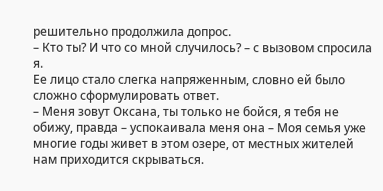решительно продолжила допрос.
– Кто ты? И что со мной случилось? – с вызовом спросила я.
Ее лицо стало слегка напряженным, словно ей было сложно сформулировать ответ.
– Меня зовут Оксана, ты только не бойся, я тебя не обижу, правда – успокаивала меня она – Моя семья уже многие годы живет в этом озере, от местных жителей нам приходится скрываться.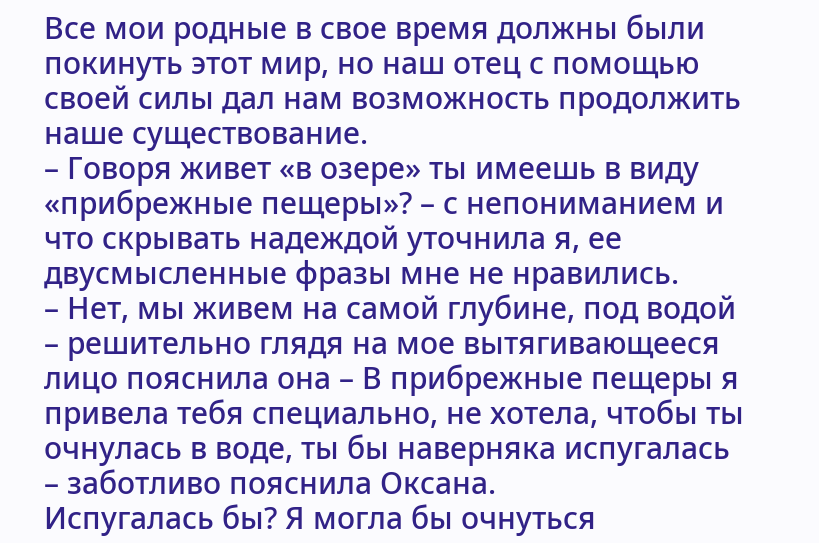Все мои родные в свое время должны были покинуть этот мир, но наш отец с помощью своей силы дал нам возможность продолжить наше существование.
– Говоря живет «в озере» ты имеешь в виду «прибрежные пещеры»? – с непониманием и что скрывать надеждой уточнила я, ее двусмысленные фразы мне не нравились.
– Нет, мы живем на самой глубине, под водой – решительно глядя на мое вытягивающееся лицо пояснила она – В прибрежные пещеры я привела тебя специально, не хотела, чтобы ты очнулась в воде, ты бы наверняка испугалась – заботливо пояснила Оксана.
Испугалась бы? Я могла бы очнуться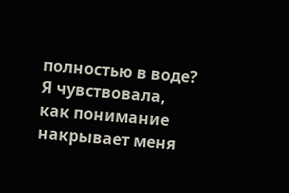полностью в воде? Я чувствовала, как понимание накрывает меня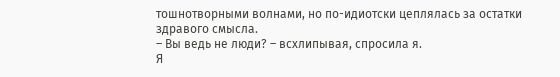тошнотворными волнами, но по-идиотски цеплялась за остатки здравого смысла.
– Вы ведь не люди? – всхлипывая, спросила я.
Я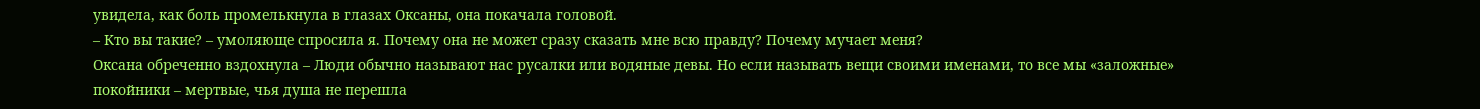увидела, как боль промелькнула в глазах Оксаны, она покачала головой.
– Кто вы такие? – умоляюще спросила я. Почему она не может сразу сказать мне всю правду? Почему мучает меня?
Оксана обреченно вздохнула – Люди обычно называют нас русалки или водяные девы. Но если называть вещи своими именами, то все мы «заложные» покойники – мертвые, чья душа не перешла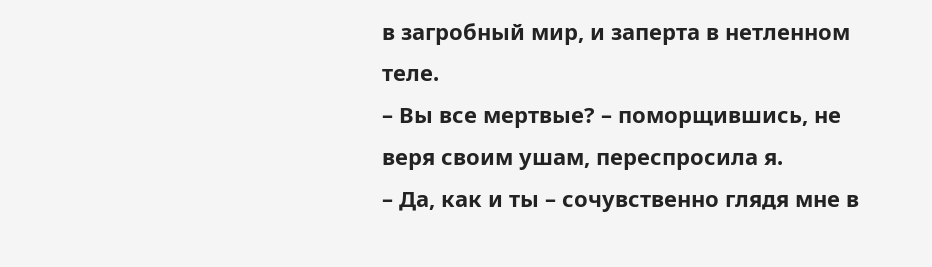в загробный мир, и заперта в нетленном теле.
– Вы все мертвые? – поморщившись, не веря своим ушам, переспросила я.
– Да, как и ты – сочувственно глядя мне в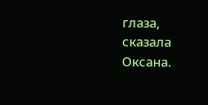глаза, сказала Оксана.